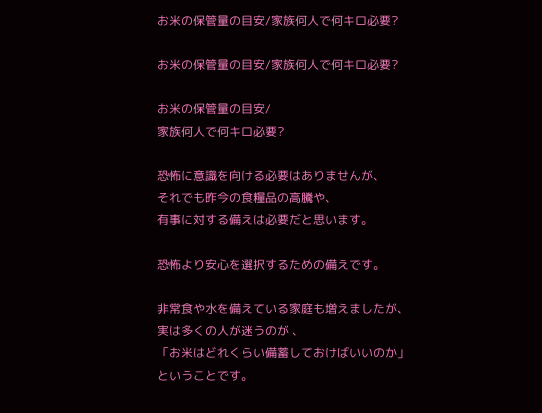お米の保管量の目安/家族何人で何キロ必要?

お米の保管量の目安/家族何人で何キロ必要?

お米の保管量の目安/
家族何人で何キロ必要?

恐怖に意識を向ける必要はありませんが、
それでも昨今の食糧品の高騰や、
有事に対する備えは必要だと思います。

恐怖より安心を選択するための備えです。

非常食や水を備えている家庭も増えましたが、
実は多くの人が迷うのが 、
「お米はどれくらい備蓄しておけばいいのか」
ということです。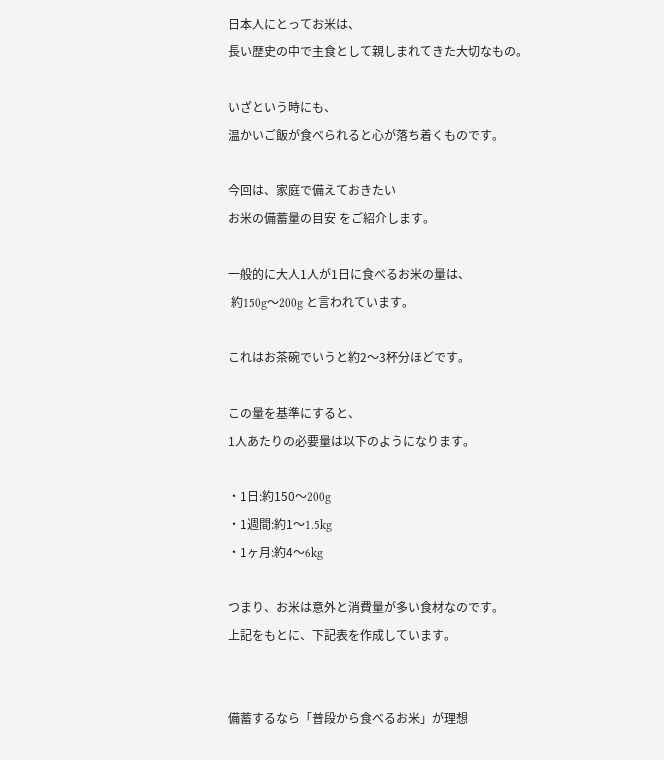日本人にとってお米は、
長い歴史の中で主食として親しまれてきた大切なもの。

いざという時にも、
温かいご飯が食べられると心が落ち着くものです。

今回は、家庭で備えておきたい
お米の備蓄量の目安 をご紹介します。

一般的に大人1人が1日に食べるお米の量は、
 約150g〜200g と言われています。

これはお茶碗でいうと約2〜3杯分ほどです。

この量を基準にすると、
1人あたりの必要量は以下のようになります。

・1日:約150〜200g
・1週間:約1〜1.5kg
・1ヶ月:約4〜6kg

つまり、お米は意外と消費量が多い食材なのです。
上記をもとに、下記表を作成しています。


備蓄するなら「普段から食べるお米」が理想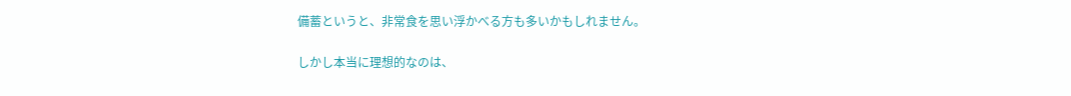備蓄というと、非常食を思い浮かべる方も多いかもしれません。

しかし本当に理想的なのは、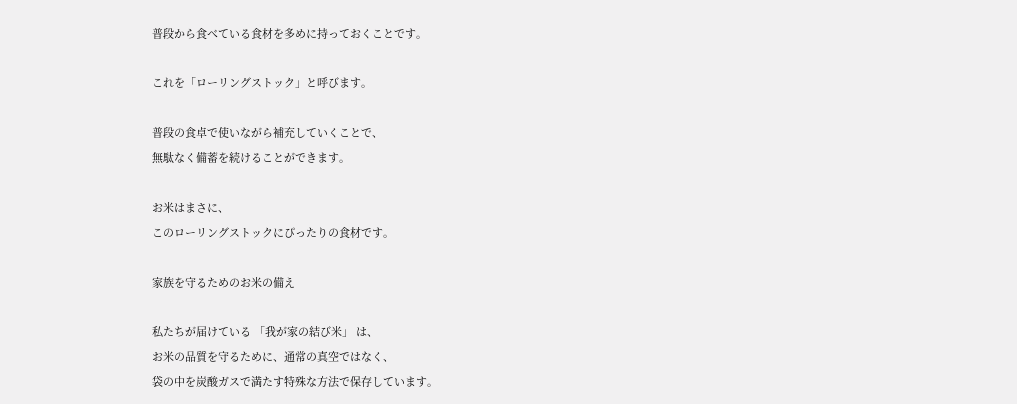普段から食べている食材を多めに持っておくことです。

これを「ローリングストック」と呼びます。

普段の食卓で使いながら補充していくことで、
無駄なく備蓄を続けることができます。

お米はまさに、
このローリングストックにぴったりの食材です。

家族を守るためのお米の備え

私たちが届けている 「我が家の結び米」 は、
お米の品質を守るために、通常の真空ではなく、
袋の中を炭酸ガスで満たす特殊な方法で保存しています。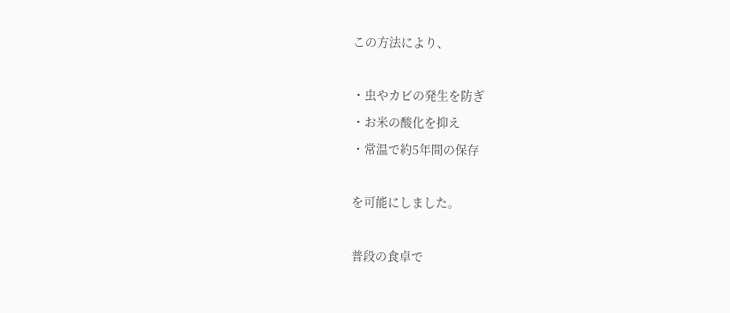この方法により、

・虫やカビの発生を防ぎ
・お米の酸化を抑え
・常温で約5年間の保存

を可能にしました。

普段の食卓で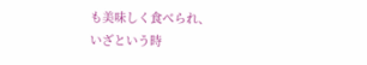も美味しく食べられ、
いざという時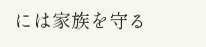には家族を守る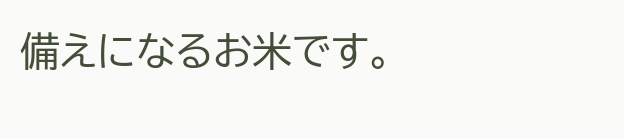備えになるお米です。